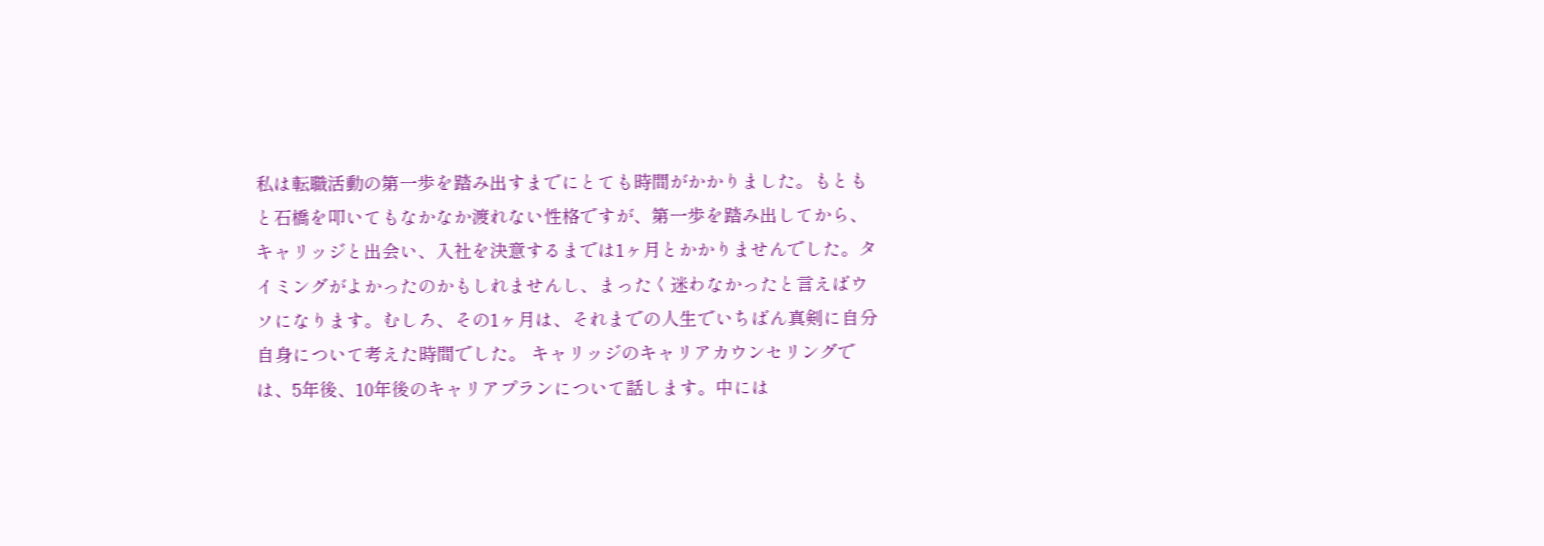私は転職活動の第一歩を踏み出すまでにとても時間がかかりました。もともと石橋を叩いてもなかなか渡れない性格ですが、第一歩を踏み出してから、キャリッジと出会い、入社を決意するまでは1ヶ月とかかりませんでした。タイミングがよかったのかもしれませんし、まったく迷わなかったと言えばウソになります。むしろ、その1ヶ月は、それまでの人生でいちばん真剣に自分自身について考えた時間でした。 キャリッジのキャリアカウンセリングでは、5年後、10年後のキャリアプランについて話します。中には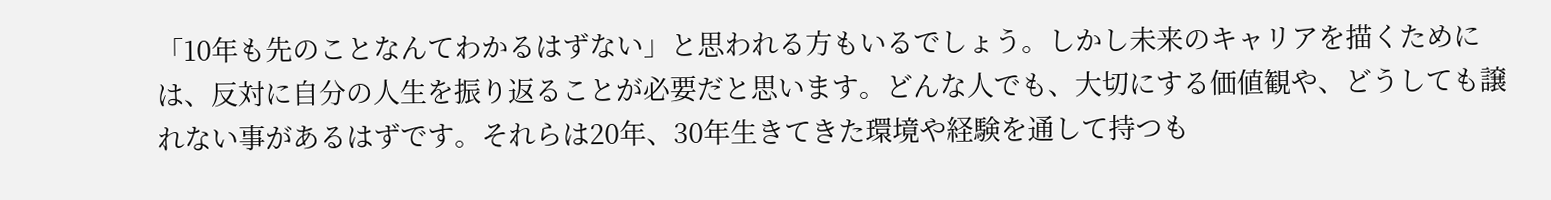「10年も先のことなんてわかるはずない」と思われる方もいるでしょう。しかし未来のキャリアを描くためには、反対に自分の人生を振り返ることが必要だと思います。どんな人でも、大切にする価値観や、どうしても譲れない事があるはずです。それらは20年、30年生きてきた環境や経験を通して持つも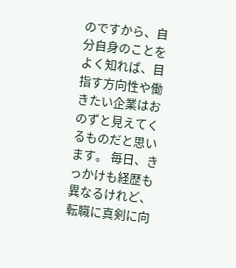のですから、自分自身のことをよく知れば、目指す方向性や働きたい企業はおのずと見えてくるものだと思います。 毎日、きっかけも経歴も異なるけれど、転職に真剣に向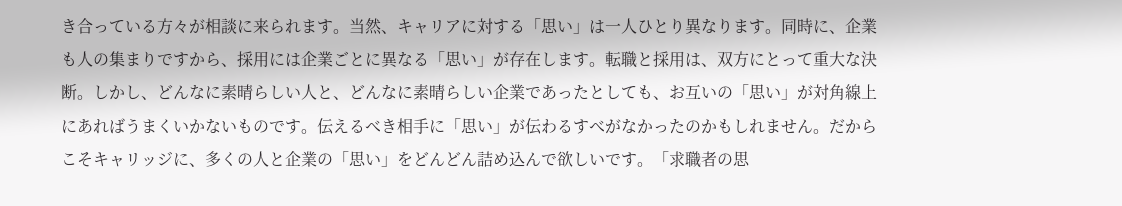き合っている方々が相談に来られます。当然、キャリアに対する「思い」は一人ひとり異なります。同時に、企業も人の集まりですから、採用には企業ごとに異なる「思い」が存在します。転職と採用は、双方にとって重大な決断。しかし、どんなに素晴らしい人と、どんなに素晴らしい企業であったとしても、お互いの「思い」が対角線上にあればうまくいかないものです。伝えるべき相手に「思い」が伝わるすべがなかったのかもしれません。だからこそキャリッジに、多くの人と企業の「思い」をどんどん詰め込んで欲しいです。「求職者の思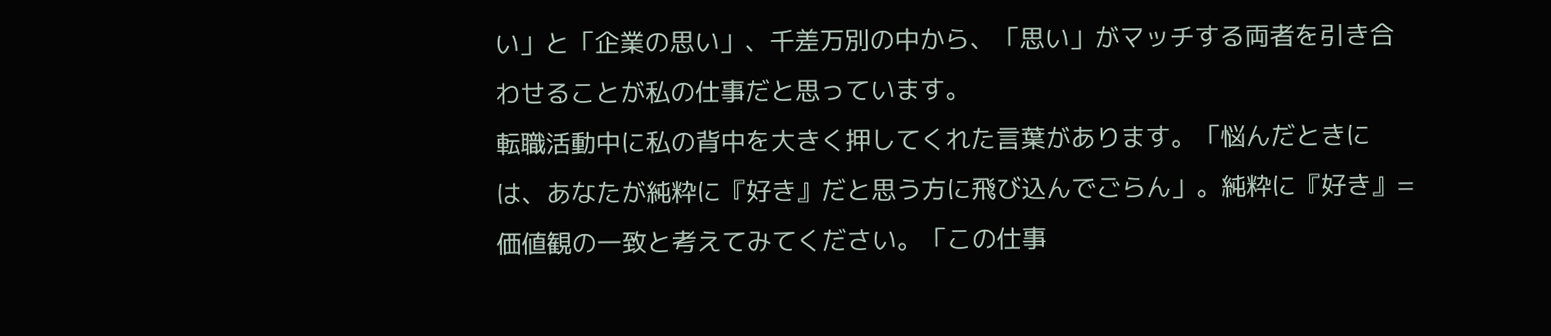い」と「企業の思い」、千差万別の中から、「思い」がマッチする両者を引き合わせることが私の仕事だと思っています。
転職活動中に私の背中を大きく押してくれた言葉があります。「悩んだときには、あなたが純粋に『好き』だと思う方に飛び込んでごらん」。純粋に『好き』=価値観の一致と考えてみてください。「この仕事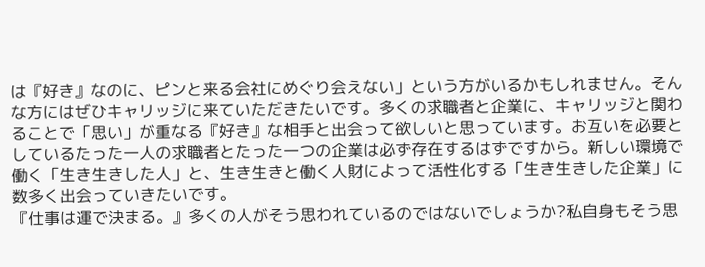は『好き』なのに、ピンと来る会社にめぐり会えない」という方がいるかもしれません。そんな方にはぜひキャリッジに来ていただきたいです。多くの求職者と企業に、キャリッジと関わることで「思い」が重なる『好き』な相手と出会って欲しいと思っています。お互いを必要としているたった一人の求職者とたった一つの企業は必ず存在するはずですから。新しい環境で働く「生き生きした人」と、生き生きと働く人財によって活性化する「生き生きした企業」に数多く出会っていきたいです。
『仕事は運で決まる。』多くの人がそう思われているのではないでしょうか?私自身もそう思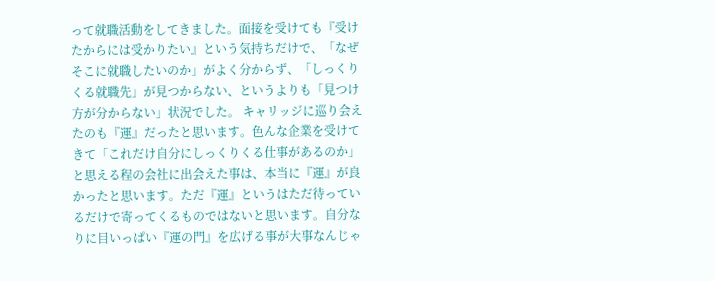って就職活動をしてきました。面接を受けても『受けたからには受かりたい』という気持ちだけで、「なぜそこに就職したいのか」がよく分からず、「しっくりくる就職先」が見つからない、というよりも「見つけ方が分からない」状況でした。 キャリッジに巡り会えたのも『運』だったと思います。色んな企業を受けてきて「これだけ自分にしっくりくる仕事があるのか」と思える程の会社に出会えた事は、本当に『運』が良かったと思います。ただ『運』というはただ待っているだけで寄ってくるものではないと思います。自分なりに目いっぱい『運の門』を広げる事が大事なんじゃ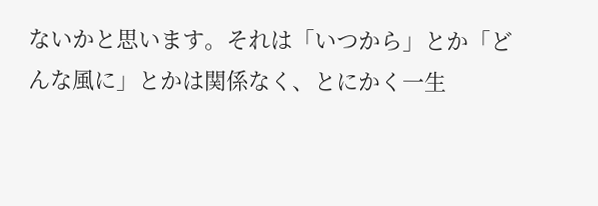ないかと思います。それは「いつから」とか「どんな風に」とかは関係なく、とにかく一生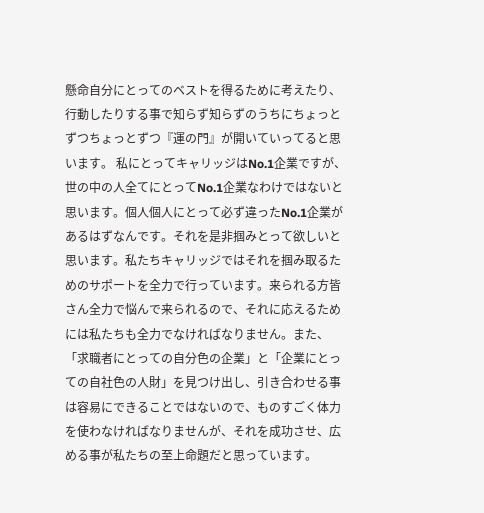懸命自分にとってのベストを得るために考えたり、行動したりする事で知らず知らずのうちにちょっとずつちょっとずつ『運の門』が開いていってると思います。 私にとってキャリッジはNo.1企業ですが、世の中の人全てにとってNo.1企業なわけではないと思います。個人個人にとって必ず違ったNo.1企業があるはずなんです。それを是非掴みとって欲しいと思います。私たちキャリッジではそれを掴み取るためのサポートを全力で行っています。来られる方皆さん全力で悩んで来られるので、それに応えるためには私たちも全力でなければなりません。また、「求職者にとっての自分色の企業」と「企業にとっての自社色の人財」を見つけ出し、引き合わせる事は容易にできることではないので、ものすごく体力を使わなければなりませんが、それを成功させ、広める事が私たちの至上命題だと思っています。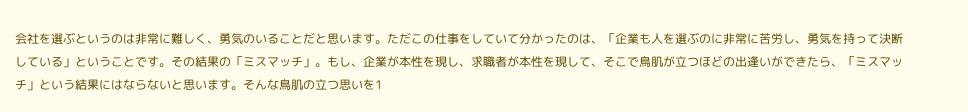会社を選ぶというのは非常に難しく、勇気のいることだと思います。ただこの仕事をしていて分かったのは、「企業も人を選ぶのに非常に苦労し、勇気を持って決断している」ということです。その結果の「ミスマッチ」。もし、企業が本性を現し、求職者が本性を現して、そこで鳥肌が立つほどの出逢いができたら、「ミスマッチ」という結果にはならないと思います。そんな鳥肌の立つ思いを1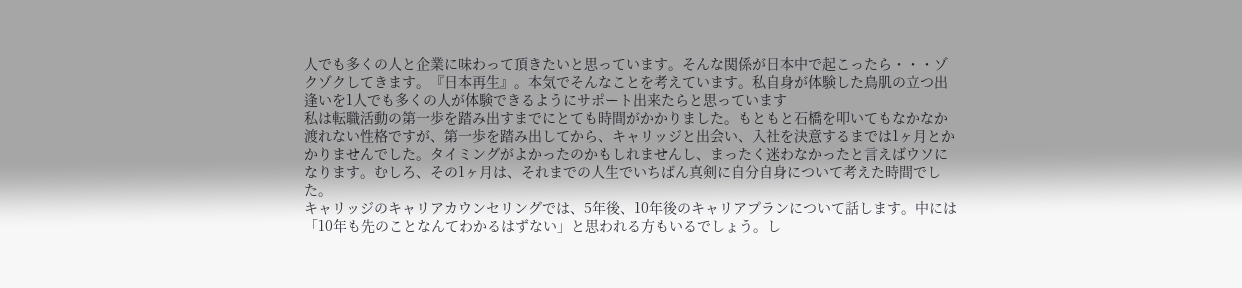人でも多くの人と企業に味わって頂きたいと思っています。そんな関係が日本中で起こったら・・・ゾクゾクしてきます。『日本再生』。本気でそんなことを考えています。私自身が体験した鳥肌の立つ出逢いを1人でも多くの人が体験できるようにサポート出来たらと思っています
私は転職活動の第一歩を踏み出すまでにとても時間がかかりました。もともと石橋を叩いてもなかなか渡れない性格ですが、第一歩を踏み出してから、キャリッジと出会い、入社を決意するまでは1ヶ月とかかりませんでした。タイミングがよかったのかもしれませんし、まったく迷わなかったと言えばウソになります。むしろ、その1ヶ月は、それまでの人生でいちばん真剣に自分自身について考えた時間でした。
キャリッジのキャリアカウンセリングでは、5年後、10年後のキャリアプランについて話します。中には「10年も先のことなんてわかるはずない」と思われる方もいるでしょう。し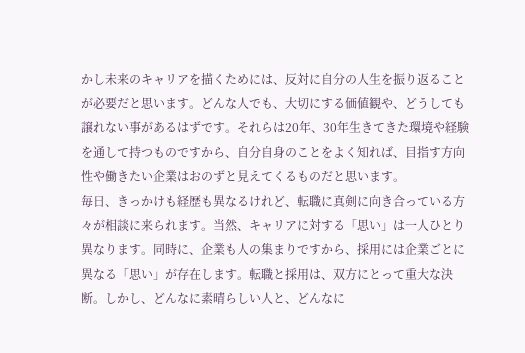かし未来のキャリアを描くためには、反対に自分の人生を振り返ることが必要だと思います。どんな人でも、大切にする価値観や、どうしても譲れない事があるはずです。それらは20年、30年生きてきた環境や経験を通して持つものですから、自分自身のことをよく知れば、目指す方向性や働きたい企業はおのずと見えてくるものだと思います。
毎日、きっかけも経歴も異なるけれど、転職に真剣に向き合っている方々が相談に来られます。当然、キャリアに対する「思い」は一人ひとり異なります。同時に、企業も人の集まりですから、採用には企業ごとに異なる「思い」が存在します。転職と採用は、双方にとって重大な決断。しかし、どんなに素晴らしい人と、どんなに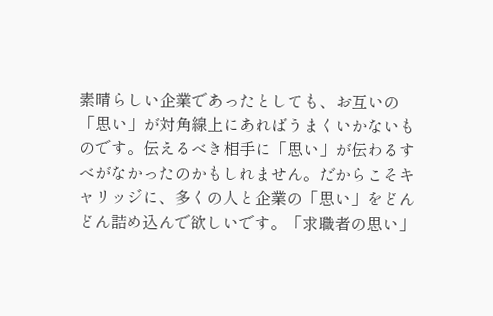素晴らしい企業であったとしても、お互いの「思い」が対角線上にあればうまくいかないものです。伝えるべき相手に「思い」が伝わるすべがなかったのかもしれません。だからこそキャリッジに、多くの人と企業の「思い」をどんどん詰め込んで欲しいです。「求職者の思い」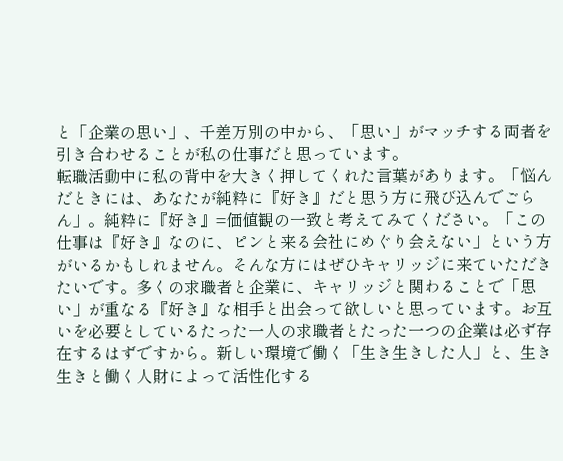と「企業の思い」、千差万別の中から、「思い」がマッチする両者を引き合わせることが私の仕事だと思っています。
転職活動中に私の背中を大きく押してくれた言葉があります。「悩んだときには、あなたが純粋に『好き』だと思う方に飛び込んでごらん」。純粋に『好き』=価値観の一致と考えてみてください。「この仕事は『好き』なのに、ピンと来る会社にめぐり会えない」という方がいるかもしれません。そんな方にはぜひキャリッジに来ていただきたいです。多くの求職者と企業に、キャリッジと関わることで「思い」が重なる『好き』な相手と出会って欲しいと思っています。お互いを必要としているたった一人の求職者とたった一つの企業は必ず存在するはずですから。新しい環境で働く「生き生きした人」と、生き生きと働く人財によって活性化する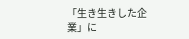「生き生きした企業」に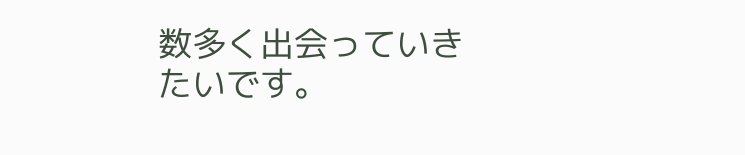数多く出会っていきたいです。